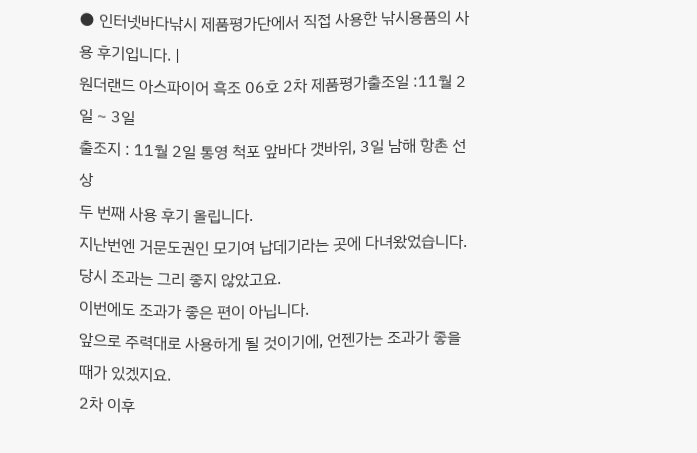● 인터넷바다낚시 제품평가단에서 직접 사용한 낚시용품의 사용 후기입니다. |
원더랜드 아스파이어 흑조 06호 2차 제품평가출조일 :11월 2일 ~ 3일
출조지 : 11월 2일 통영 척포 앞바다 갯바위, 3일 남해 항촌 선상
두 번째 사용 후기 올립니다.
지난번엔 거문도권인 모기여 납데기라는 곳에 다녀왔었습니다. 당시 조과는 그리 좋지 않았고요.
이번에도 조과가 좋은 편이 아닙니다.
앞으로 주력대로 사용하게 될 것이기에, 언젠가는 조과가 좋을 때가 있겠지요.
2차 이후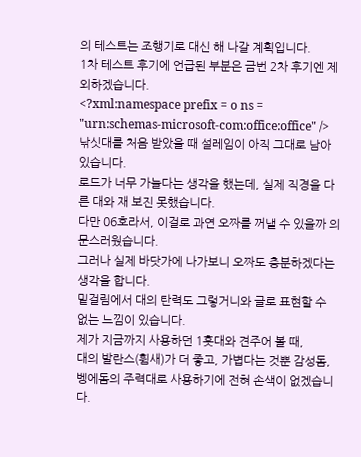의 테스트는 조행기로 대신 해 나갈 계획입니다.
1차 테스트 후기에 언급된 부분은 금번 2차 후기엔 제외하겠습니다.
<?xml:namespace prefix = o ns = "urn:schemas-microsoft-com:office:office" />
낚싯대를 처음 받았을 때 설레임이 아직 그대로 남아 있습니다.
로드가 너무 가늘다는 생각을 했는데, 실제 직경을 다른 대와 재 보진 못했습니다.
다만 06호라서, 이걸로 과연 오짜를 꺼낼 수 있을까 의문스러웠습니다.
그러나 실제 바닷가에 나가보니 오짜도 충분하겠다는 생각을 합니다.
밑걸림에서 대의 탄력도 그렇거니와 글로 표현할 수 없는 느낌이 있습니다.
제가 지금까지 사용하던 1홋대와 견주어 볼 때,
대의 발란스(휨새)가 더 좋고, 가볍다는 것뿐 감성돔, 벵에돔의 주력대로 사용하기에 전혀 손색이 없겠습니다.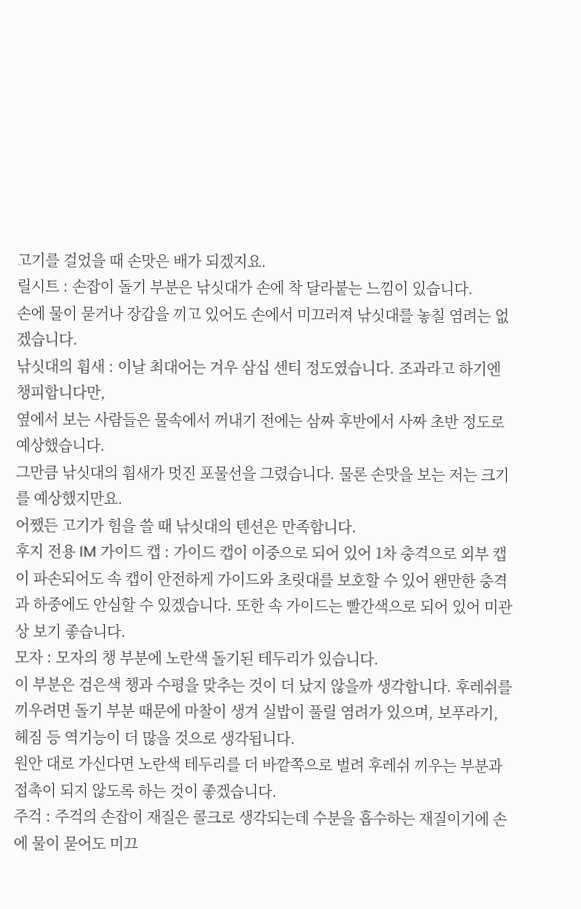고기를 걸었을 때 손맛은 배가 되겠지요.
릴시트 : 손잡이 돌기 부분은 낚싯대가 손에 착 달라붙는 느낌이 있습니다.
손에 물이 묻거나 장갑을 끼고 있어도 손에서 미끄러져 낚싯대를 놓칠 염려는 없겠습니다.
낚싯대의 휨새 : 이날 최대어는 겨우 삼십 센티 정도였습니다. 조과라고 하기엔 챙피합니다만,
옆에서 보는 사람들은 물속에서 꺼내기 전에는 삼짜 후반에서 사짜 초반 정도로 예상했습니다.
그만큼 낚싯대의 휨새가 멋진 포물선을 그렸습니다. 물론 손맛을 보는 저는 크기를 예상했지만요.
어쨌든 고기가 힘을 쓸 때 낚싯대의 텐션은 만족합니다.
후지 전용 IM 가이드 캡 : 가이드 캡이 이중으로 되어 있어 1차 충격으로 외부 캡이 파손되어도 속 캡이 안전하게 가이드와 초릿대를 보호할 수 있어 왠만한 충격과 하중에도 안심할 수 있겠습니다. 또한 속 가이드는 빨간색으로 되어 있어 미관상 보기 좋습니다.
모자 : 모자의 챙 부분에 노란색 돌기된 테두리가 있습니다.
이 부분은 검은색 챙과 수평을 맞추는 것이 더 났지 않을까 생각합니다. 후레쉬를 끼우려면 돌기 부분 때문에 마찰이 생겨 실밥이 풀릴 염려가 있으며, 보푸라기, 헤짐 등 역기능이 더 많을 것으로 생각됩니다.
원안 대로 가신다면 노란색 테두리를 더 바깥쪽으로 벌려 후레쉬 끼우는 부분과 접촉이 되지 않도록 하는 것이 좋겠습니다.
주걱 : 주걱의 손잡이 재질은 콜크로 생각되는데 수분을 흡수하는 재질이기에 손에 물이 묻어도 미끄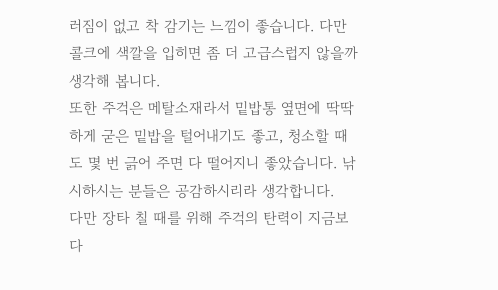러짐이 없고 착 감기는 느낌이 좋습니다. 다만 콜크에 색깔을 입히면 좀 더 고급스럽지 않을까 생각해 봅니다.
또한 주걱은 메탈소재라서 밑밥통 옆면에 딱딱하게 굳은 밑밥을 털어내기도 좋고, 청소할 때도 몇 번 긁어 주면 다 떨어지니 좋았습니다. 낚시하시는 분들은 공감하시리라 생각합니다.
다만 장타 칠 때를 위해 주걱의 탄력이 지금보다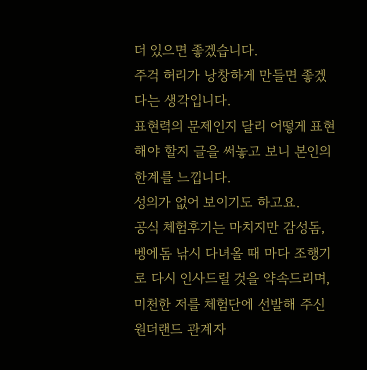더 있으면 좋겠습니다.
주걱 허리가 낭창하게 만들면 좋겠다는 생각입니다.
표현력의 문제인지 달리 어떻게 표현해야 할지 글을 써놓고 보니 본인의 한계를 느낍니다.
성의가 없어 보이기도 하고요.
공식 체험후기는 마치지만 감성돔, 벵에돔 낚시 다녀올 때 마다 조행기로 다시 인사드릴 것을 약속드리며,
미천한 저를 체험단에 선발해 주신 원더랜드 관계자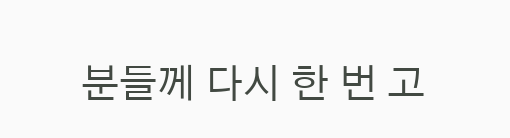분들께 다시 한 번 고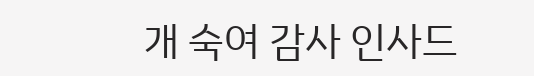개 숙여 감사 인사드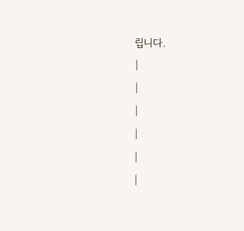립니다.
|
|
|
|
|
|